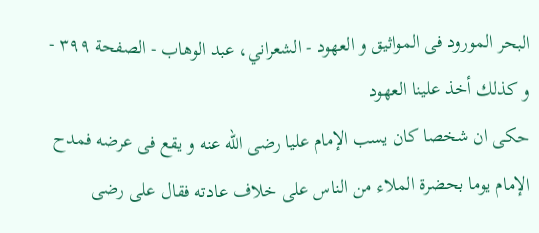البحر المورود فى المواثيق و العهود - الشعراني، عبد الوهاب - الصفحة ٣٩٩ - و كذلك أخذ علينا العهود
حكى ان شخصا كان يسب الإمام عليا رضى اللّه عنه و يقع فى عرضه فمدح الإمام يوما بحضرة الملاء من الناس على خلاف عادته فقال على رضى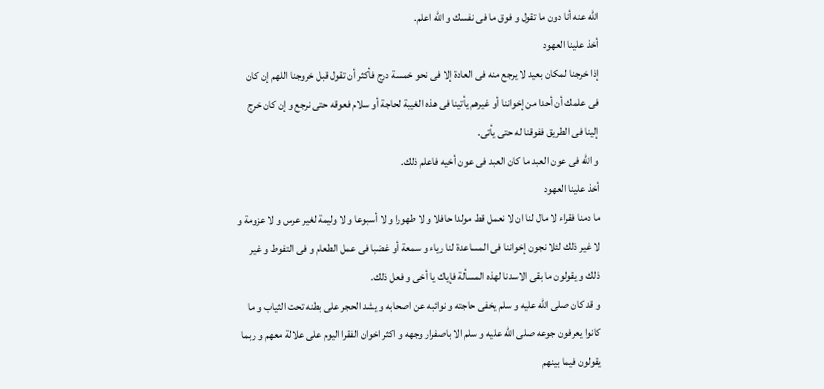اللّه عنه أنا دون ما تقول و فوق ما فى نفسك و اللّه اعلم.
أخذ علينا العهود
إذا خرجنا لمكان بعيد لا يرجع منه فى العادة إلا فى نحو خمسة درج فأكثر أن تقول قبل خروجنا اللهم إن كان فى علمك أن أحدا من إخواننا أو غيرهم يأتينا فى هذه الغيبة لحاجة أو سلام فعوقه حتى نرجع و إن كان خرج إلينا فى الطريق ففوقنا له حتى يأتى.
و اللّه فى عون العبد ما كان العبد فى عون أخيه فاعلم ذلك.
أخذ علينا العهود
ما دمنا فقراء لا مال لنا ان لا نعمل قط مولدا حافلا و لا طهورا و لا أسبوعا و لا وليمة لغير عرس و لا عزومة و لا غير ذلك لئلا نجون إخواننا فى المساعدة لنا رياء و سمعة أو غضبا فى عمل الطعام و فى التفوط و غير ذلك و يقولون ما بقى الاسدنا لهذه المسألة فإياك يا أخى و فعل ذلك.
و قد كان صلى اللّه عليه و سلم يخفى حاجته و نوائبه عن اصحابه و يشد الحجر على بطنه تحت الثياب و ما كانوا يعرفون جوعه صلى اللّه عليه و سلم الا باصفرار وجهه و اكثر اخوان الفقرا اليوم على علالة معهم و ربما يقولون فيما بينهم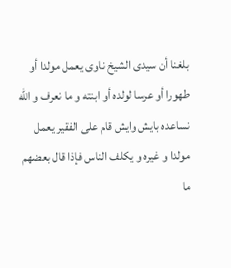بلغنا أن سيدى الشيخ ناوى يعمل مولدا أو طهورا أو عرسا لولده أو ابنته و ما نعرف و اللّه نساعده بايش وايش قام على الفقير يعمل مولدا و غيره و يكلف الناس فإذا قال بعضهم ما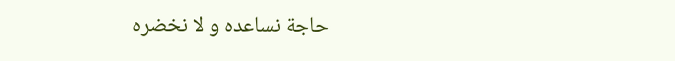حاجة نساعده و لا نخضره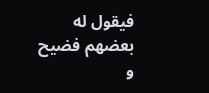فيقول له بعضهم فضيح و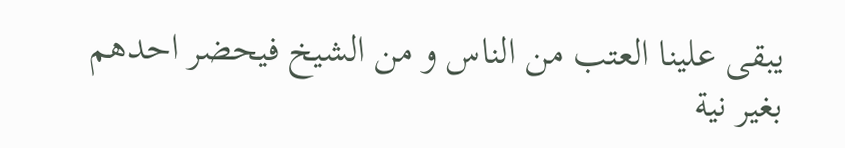يبقى علينا العتب من الناس و من الشيخ فيحضر احدهم بغير نية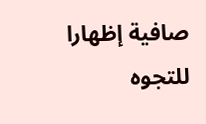صافية إظهارا للتجوه